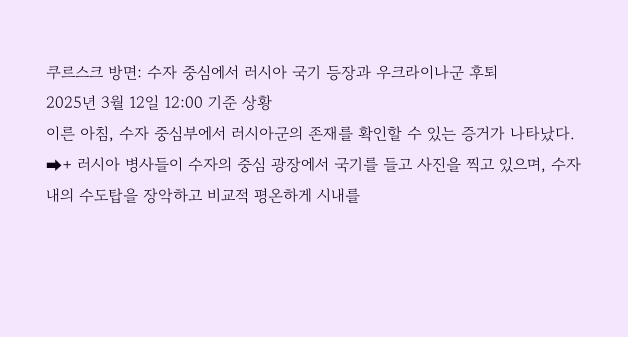쿠르스크 방면: 수자 중심에서 러시아 국기 등장과 우크라이나군 후퇴
2025년 3월 12일 12:00 기준 상황
이른 아침, 수자 중심부에서 러시아군의 존재를 확인할 수 있는 증거가 나타났다.
➡+ 러시아 병사들이 수자의 중심 광장에서 국기를 들고 사진을 찍고 있으며, 수자 내의 수도탑을 장악하고 비교적 평온하게 시내를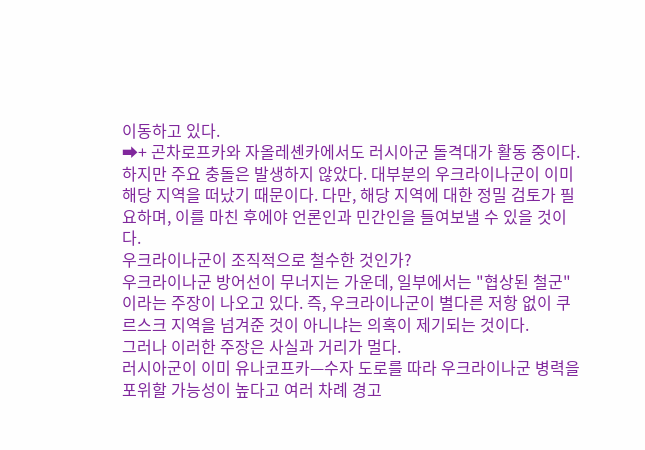이동하고 있다.
➡+ 곤차로프카와 자올레셴카에서도 러시아군 돌격대가 활동 중이다. 하지만 주요 충돌은 발생하지 않았다. 대부분의 우크라이나군이 이미 해당 지역을 떠났기 때문이다. 다만, 해당 지역에 대한 정밀 검토가 필요하며, 이를 마친 후에야 언론인과 민간인을 들여보낼 수 있을 것이다.
우크라이나군이 조직적으로 철수한 것인가?
우크라이나군 방어선이 무너지는 가운데, 일부에서는 "협상된 철군" 이라는 주장이 나오고 있다. 즉, 우크라이나군이 별다른 저항 없이 쿠르스크 지역을 넘겨준 것이 아니냐는 의혹이 제기되는 것이다.
그러나 이러한 주장은 사실과 거리가 멀다.
러시아군이 이미 유나코프카—수자 도로를 따라 우크라이나군 병력을 포위할 가능성이 높다고 여러 차례 경고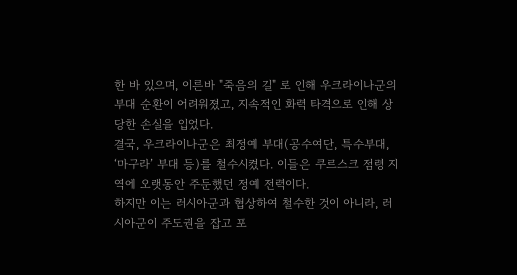한 바 있으며, 이른바 "죽음의 길" 로 인해 우크라이나군의 부대 순환이 어려워졌고, 지속적인 화력 타격으로 인해 상당한 손실을 입었다.
결국, 우크라이나군은 최정예 부대(공수여단, 특수부대, ‘마구라’ 부대 등)를 철수시켰다. 이들은 쿠르스크 점령 지역에 오랫동안 주둔했던 정예 전력이다.
하지만 이는 러시아군과 협상하여 철수한 것이 아니라, 러시아군이 주도권을 잡고 포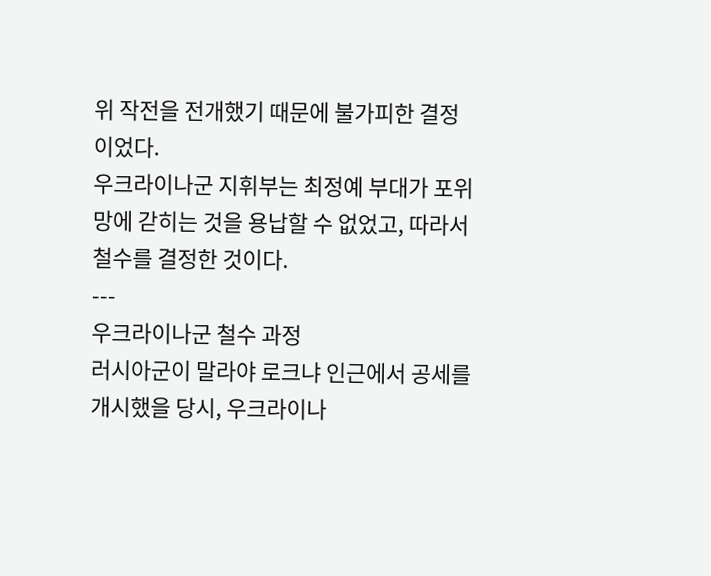위 작전을 전개했기 때문에 불가피한 결정이었다.
우크라이나군 지휘부는 최정예 부대가 포위망에 갇히는 것을 용납할 수 없었고, 따라서 철수를 결정한 것이다.
---
우크라이나군 철수 과정
러시아군이 말라야 로크냐 인근에서 공세를 개시했을 당시, 우크라이나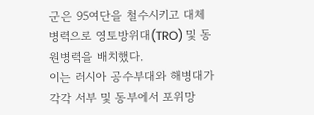군은 95여단을 철수시키고 대체 병력으로 영토방위대(TRO) 및 동원병력을 배치했다.
이는 러시아 공수부대와 해병대가 각각 서부 및 동부에서 포위망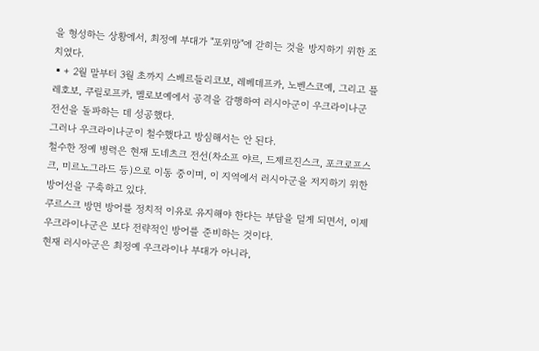을 형성하는 상황에서, 최정예 부대가 "포위망"에 갇히는 것을 방지하기 위한 조치였다.
▪+ 2월 말부터 3월 초까지 스베르들리코보, 레베데프카, 노벤스코예, 그리고 플레호보, 쿠릴로프카, 멜로보예에서 공격을 감행하여 러시아군이 우크라이나군 전선을 돌파하는 데 성공했다.
그러나 우크라이나군이 철수했다고 방심해서는 안 된다.
철수한 정예 병력은 현재 도네츠크 전선(차소프 야르, 드제르진스크, 포크로프스크, 미르노그라드 등)으로 이동 중이며, 이 지역에서 러시아군을 저지하기 위한 방어선을 구축하고 있다.
쿠르스크 방면 방어를 정치적 이유로 유지해야 한다는 부담을 덜게 되면서, 이제 우크라이나군은 보다 전략적인 방어를 준비하는 것이다.
현재 러시아군은 최정예 우크라이나 부대가 아니라,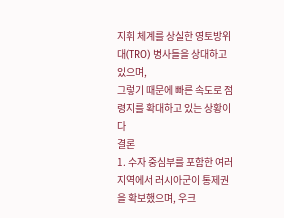지휘 체계를 상실한 영토방위대(TRO) 병사들을 상대하고 있으며,
그렇기 때문에 빠른 속도로 점령지를 확대하고 있는 상황이다
결론
1. 수자 중심부를 포함한 여러 지역에서 러시아군이 통제권을 확보했으며, 우크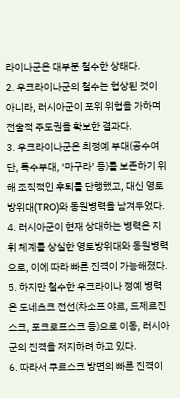라이나군은 대부분 철수한 상태다.
2. 우크라이나군의 철수는 협상된 것이 아니라, 러시아군이 포위 위협을 가하며 전술적 주도권을 확보한 결과다.
3. 우크라이나군은 최정예 부대(공수여단, 특수부대, ‘마구라’ 등)를 보존하기 위해 조직적인 후퇴를 단행했고, 대신 영토방위대(TRO)와 동원병력을 남겨두었다.
4. 러시아군이 현재 상대하는 병력은 지휘 체계를 상실한 영토방위대와 동원병력으로, 이에 따라 빠른 진격이 가능해졌다.
5. 하지만 철수한 우크라이나 정예 병력은 도네츠크 전선(차소프 야르, 드제르진스크, 포크로프스크 등)으로 이동, 러시아군의 진격을 저지하려 하고 있다.
6. 따라서 쿠르스크 방면의 빠른 진격이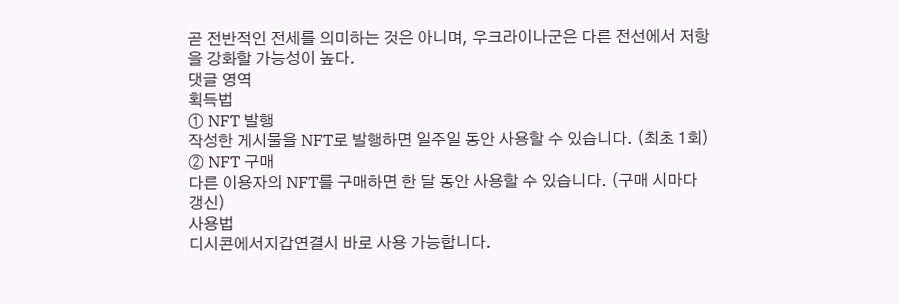곧 전반적인 전세를 의미하는 것은 아니며, 우크라이나군은 다른 전선에서 저항을 강화할 가능성이 높다.
댓글 영역
획득법
① NFT 발행
작성한 게시물을 NFT로 발행하면 일주일 동안 사용할 수 있습니다. (최초 1회)
② NFT 구매
다른 이용자의 NFT를 구매하면 한 달 동안 사용할 수 있습니다. (구매 시마다 갱신)
사용법
디시콘에서지갑연결시 바로 사용 가능합니다.